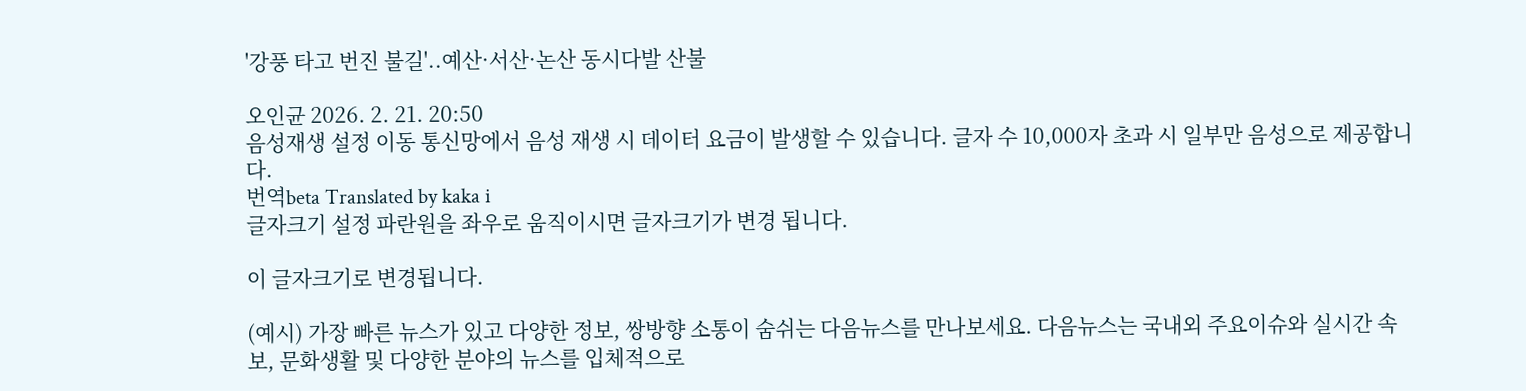'강풍 타고 번진 불길'..예산·서산·논산 동시다발 산불

오인균 2026. 2. 21. 20:50
음성재생 설정 이동 통신망에서 음성 재생 시 데이터 요금이 발생할 수 있습니다. 글자 수 10,000자 초과 시 일부만 음성으로 제공합니다.
번역beta Translated by kaka i
글자크기 설정 파란원을 좌우로 움직이시면 글자크기가 변경 됩니다.

이 글자크기로 변경됩니다.

(예시) 가장 빠른 뉴스가 있고 다양한 정보, 쌍방향 소통이 숨쉬는 다음뉴스를 만나보세요. 다음뉴스는 국내외 주요이슈와 실시간 속보, 문화생활 및 다양한 분야의 뉴스를 입체적으로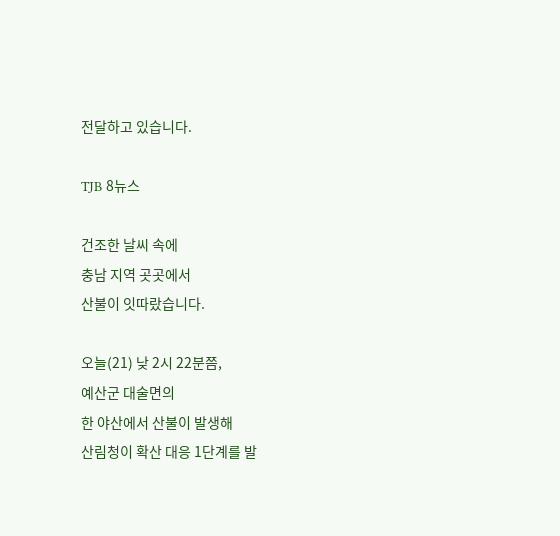전달하고 있습니다.

TJB 8뉴스

건조한 날씨 속에
충남 지역 곳곳에서
산불이 잇따랐습니다.

오늘(21) 낮 2시 22분쯤,
예산군 대술면의
한 야산에서 산불이 발생해
산림청이 확산 대응 1단계를 발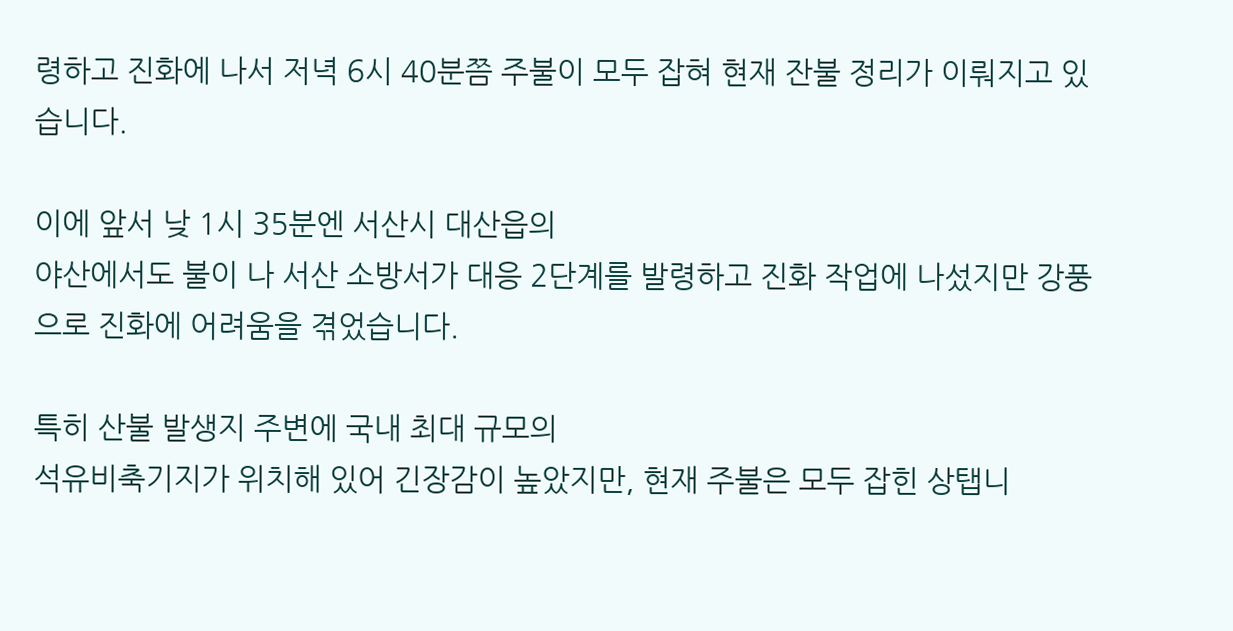령하고 진화에 나서 저녁 6시 40분쯤 주불이 모두 잡혀 현재 잔불 정리가 이뤄지고 있습니다.

이에 앞서 낮 1시 35분엔 서산시 대산읍의
야산에서도 불이 나 서산 소방서가 대응 2단계를 발령하고 진화 작업에 나섰지만 강풍으로 진화에 어려움을 겪었습니다.

특히 산불 발생지 주변에 국내 최대 규모의
석유비축기지가 위치해 있어 긴장감이 높았지만, 현재 주불은 모두 잡힌 상탭니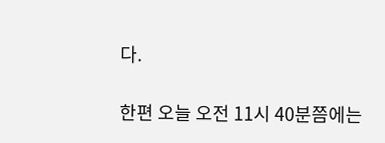다.

한편 오늘 오전 11시 40분쯤에는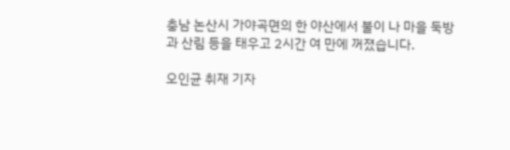충남 논산시 가야곡면의 한 야산에서 불이 나 마을 둑방과 산림 등을 태우고 2시간 여 만에 꺼졌습니다.

오인균 취재 기자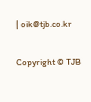| oik@tjb.co.kr

Copyright © TJB